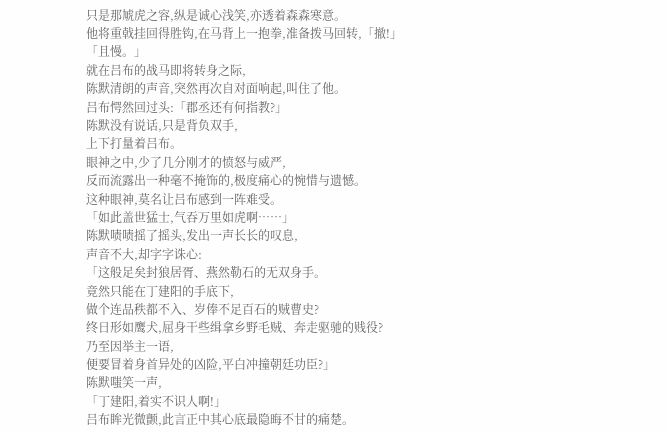只是那虓虎之容,纵是诚心浅笑,亦透着森森寒意。
他将重戟挂回得胜钩,在马背上一抱拳,准备拨马回转,「撤!」
「且慢。」
就在吕布的战马即将转身之际,
陈默清朗的声音,突然再次自对面响起,叫住了他。
吕布愕然回过头:「郡丞还有何指教?」
陈默没有说话,只是背负双手,
上下打量着吕布。
眼神之中,少了几分刚才的愤怒与威严,
反而流露出一种毫不掩饰的,极度痛心的惋惜与遗憾。
这种眼神,莫名让吕布感到一阵难受。
「如此盖世猛士,气吞万里如虎啊……」
陈默啧啧摇了摇头,发出一声长长的叹息,
声音不大,却字字诛心:
「这般足矣封狼居胥、燕然勒石的无双身手。
竟然只能在丁建阳的手底下,
做个连品秩都不入、岁俸不足百石的贼曹史?
终日形如鹰犬,屈身干些缉拿乡野毛贼、奔走驱驰的贱役?
乃至因举主一语,
便要冒着身首异处的凶险,平白冲撞朝廷功臣?」
陈默嗤笑一声,
「丁建阳,着实不识人啊!」
吕布眸光微颤,此言正中其心底最隐晦不甘的痛楚。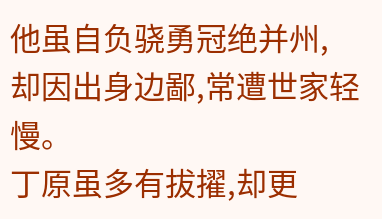他虽自负骁勇冠绝并州,
却因出身边鄙,常遭世家轻慢。
丁原虽多有拔擢,却更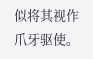似将其视作爪牙驱使。